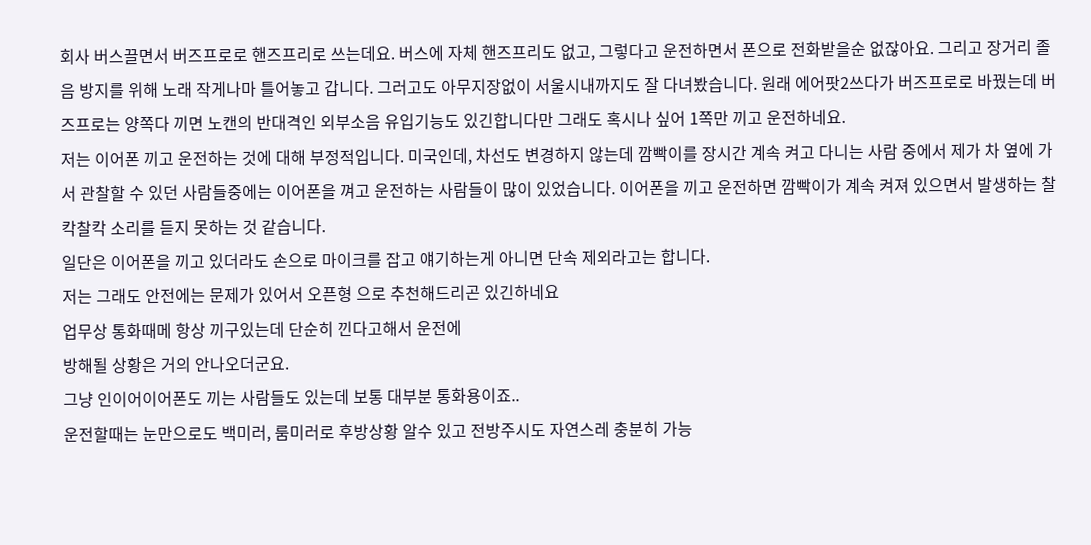회사 버스끌면서 버즈프로로 핸즈프리로 쓰는데요. 버스에 자체 핸즈프리도 없고, 그렇다고 운전하면서 폰으로 전화받을순 없잖아요. 그리고 장거리 졸음 방지를 위해 노래 작게나마 틀어놓고 갑니다. 그러고도 아무지장없이 서울시내까지도 잘 다녀봤습니다. 원래 에어팟2쓰다가 버즈프로로 바꿨는데 버즈프로는 양쪽다 끼면 노캔의 반대격인 외부소음 유입기능도 있긴합니다만 그래도 혹시나 싶어 1쪽만 끼고 운전하네요.
저는 이어폰 끼고 운전하는 것에 대해 부정적입니다. 미국인데, 차선도 변경하지 않는데 깜빡이를 장시간 계속 켜고 다니는 사람 중에서 제가 차 옆에 가서 관찰할 수 있던 사람들중에는 이어폰을 껴고 운전하는 사람들이 많이 있었습니다. 이어폰을 끼고 운전하면 깜빡이가 계속 켜져 있으면서 발생하는 찰칵찰칵 소리를 듣지 못하는 것 같습니다.
일단은 이어폰을 끼고 있더라도 손으로 마이크를 잡고 얘기하는게 아니면 단속 제외라고는 합니다.
저는 그래도 안전에는 문제가 있어서 오픈형 으로 추천해드리곤 있긴하네요
업무상 통화때메 항상 끼구있는데 단순히 낀다고해서 운전에
방해될 상황은 거의 안나오더군요.
그냥 인이어이어폰도 끼는 사람들도 있는데 보통 대부분 통화용이죠..
운전할때는 눈만으로도 백미러, 룸미러로 후방상황 알수 있고 전방주시도 자연스레 충분히 가능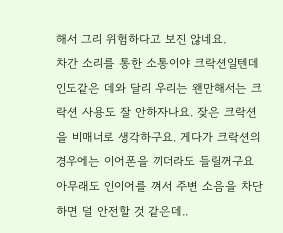해서 그리 위험하다고 보진 않네요.
차간 소리를 통한 소통이야 크락션일텐데 인도같은 데와 달리 우리는 왠만해서는 크락션 사용도 잘 안하자나요. 잦은 크락션을 비매너로 생각하구요. 게다가 크락션의 경우에는 이어폰을 끼더라도 들릴꺼구요
아무래도 인이어를 껴서 주변 소음을 차단하면 덜 안전할 것 같은데..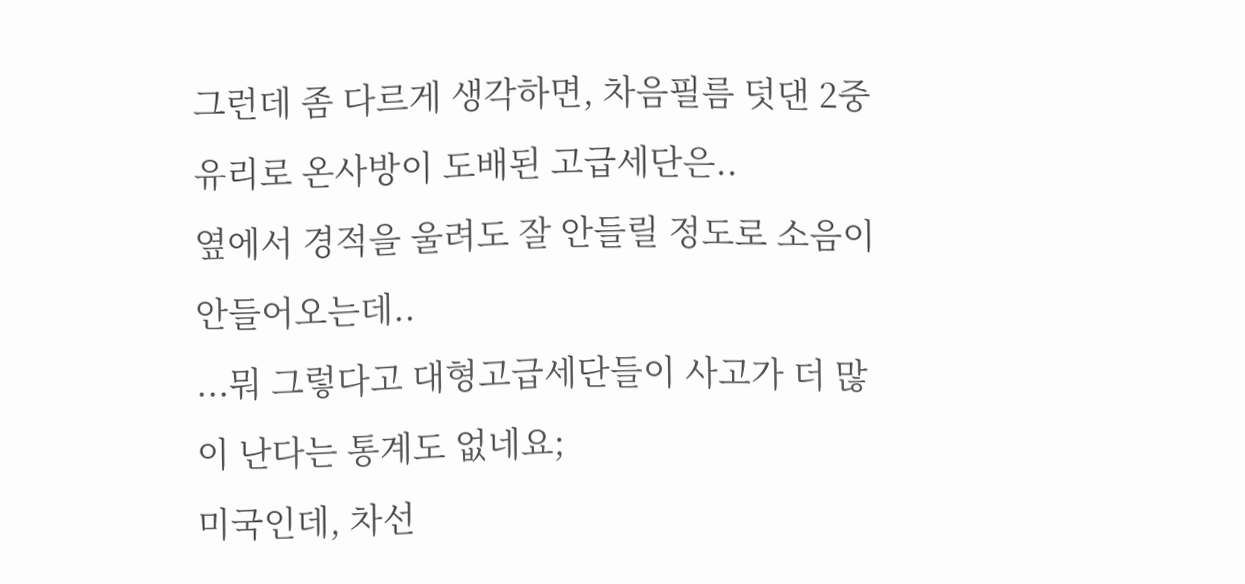그런데 좀 다르게 생각하면, 차음필름 덧댄 2중 유리로 온사방이 도배된 고급세단은..
옆에서 경적을 울려도 잘 안들릴 정도로 소음이 안들어오는데..
...뭐 그렇다고 대형고급세단들이 사고가 더 많이 난다는 통계도 없네요;
미국인데, 차선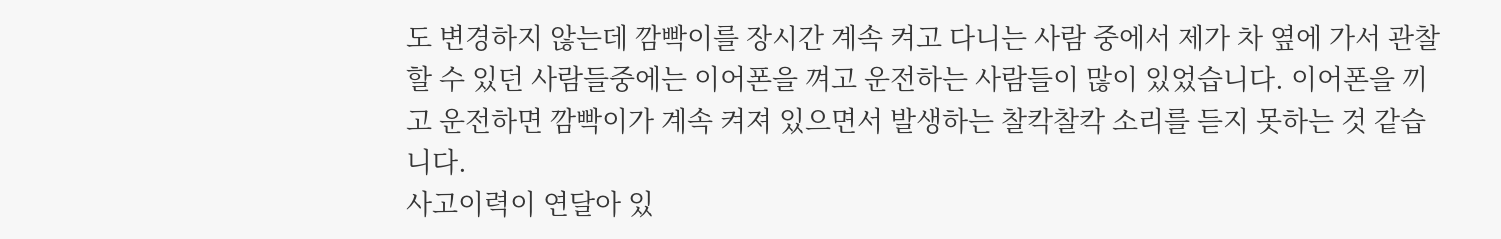도 변경하지 않는데 깜빡이를 장시간 계속 켜고 다니는 사람 중에서 제가 차 옆에 가서 관찰할 수 있던 사람들중에는 이어폰을 껴고 운전하는 사람들이 많이 있었습니다. 이어폰을 끼고 운전하면 깜빡이가 계속 켜져 있으면서 발생하는 찰칵찰칵 소리를 듣지 못하는 것 같습니다.
사고이력이 연달아 있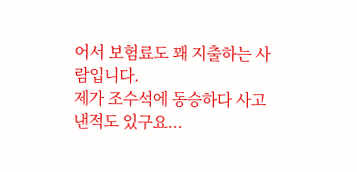어서 보험료도 꽤 지출하는 사람입니다.
제가 조수석에 동승하다 사고낸적도 있구요...